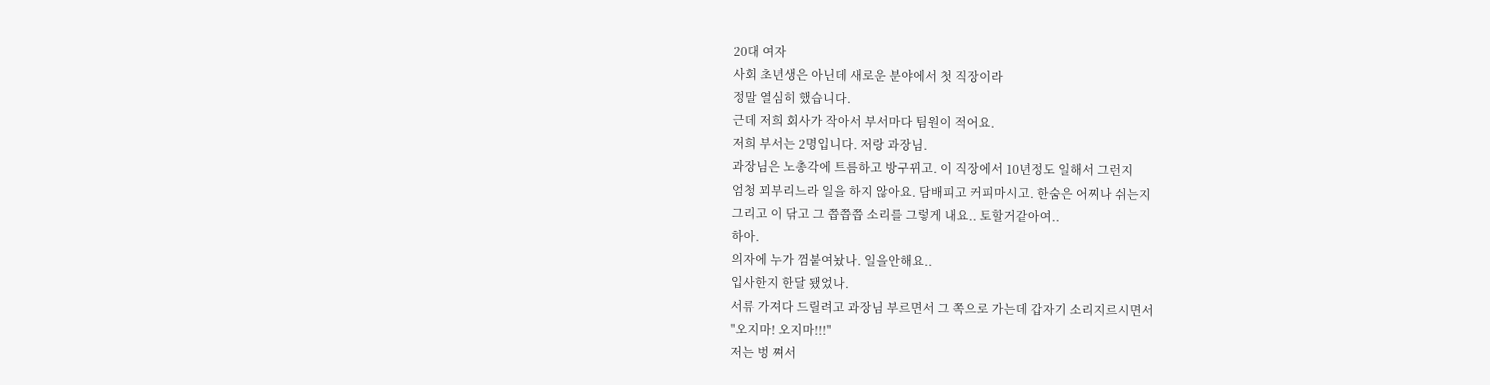20대 여자
사회 초년생은 아닌데 새로운 분야에서 첫 직장이라
정말 열심히 했습니다.
근데 저희 회사가 작아서 부서마다 팀원이 적어요.
저희 부서는 2명입니다. 저랑 과장님.
과장님은 노총각에 트름하고 방구뀌고. 이 직장에서 10년정도 일해서 그런지
엄청 꾀부리느라 일을 하지 않아요. 담배피고 커피마시고. 한숨은 어찌나 쉬는지
그리고 이 닦고 그 쯥쯥쯥 소리를 그렇게 내요.. 토할거같아여..
하아.
의자에 누가 껌붙여놨나. 일을안해요..
입사한지 한달 됐었나.
서류 가져다 드릴려고 과장님 부르면서 그 쪽으로 가는데 갑자기 소리지르시면서
"오지마! 오지마!!!"
저는 벙 쪄서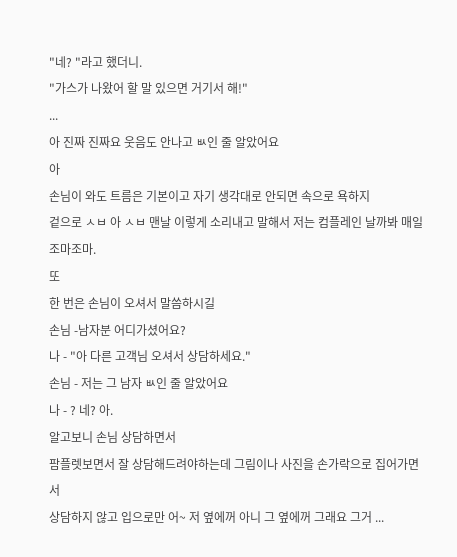"네? "라고 했더니.
"가스가 나왔어 할 말 있으면 거기서 해!"
...
아 진짜 진짜요 웃음도 안나고 ㅄ인 줄 알았어요
아
손님이 와도 트름은 기본이고 자기 생각대로 안되면 속으로 욕하지
겉으로 ㅅㅂ 아 ㅅㅂ 맨날 이렇게 소리내고 말해서 저는 컴플레인 날까봐 매일 조마조마.
또
한 번은 손님이 오셔서 말씀하시길
손님 -남자분 어디가셨어요?
나 - "아 다른 고객님 오셔서 상담하세요."
손님 - 저는 그 남자 ㅄ인 줄 알았어요
나 - ? 네? 아.
알고보니 손님 상담하면서
팜플렛보면서 잘 상담해드려야하는데 그림이나 사진을 손가락으로 집어가면서
상담하지 않고 입으로만 어~ 저 옆에꺼 아니 그 옆에꺼 그래요 그거 ...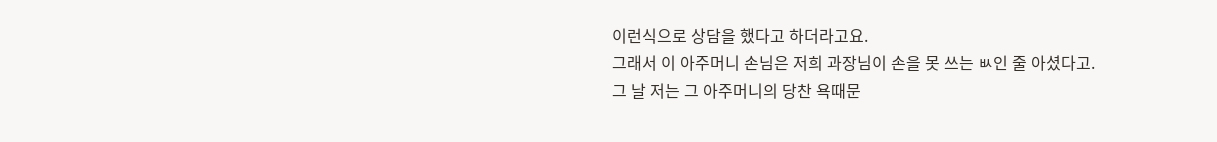이런식으로 상담을 했다고 하더라고요.
그래서 이 아주머니 손님은 저희 과장님이 손을 못 쓰는 ㅄ인 줄 아셨다고.
그 날 저는 그 아주머니의 당찬 욕때문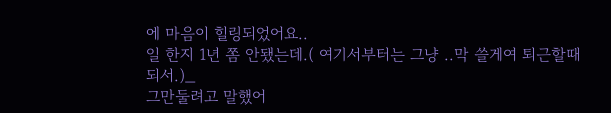에 마음이 힐링되었어요..
일 한지 1년 쫌 안됐는데.( 여기서부터는 그냥 ..막 쓸게여 퇴근할때 되서.)_
그만둘려고 말했어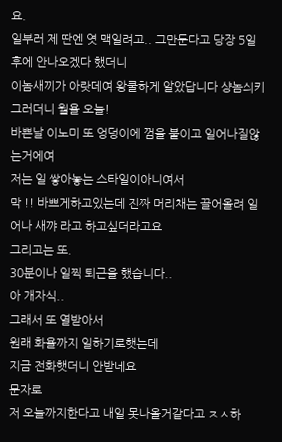요.
일부러 제 딴엔 엿 맥일려고.. 그만둔다고 당장 5일 후에 안나오겠다 했더니
이놈새끼가 아랏데여 왕쿨하게 알았답니다 샹놈싀키
그러더니 월욜 오늘!
바쁜날 이노미 또 엉덩이에 껌을 붙이고 일어나질않는거에여
저는 일 쌓아놓는 스타일이아니여서
막 !! 바쁘게하고있는데 진짜 머리채는 끌어올려 일어나 새꺄 라고 하고싶더라고요
그리고는 또.
30분이나 일찍 퇴근을 했습니다..
아 개자식..
그래서 또 열받아서
원래 화욜까지 일하기로햇는데
지금 전화햇더니 안받네요
문자로
저 오늘까지한다고 내일 못나올거같다고 ㅈㅅ하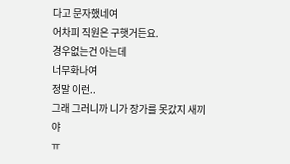다고 문자했네여
어차피 직원은 구햇거든요.
경우없는건 아는데
너무화나여
정말 이런..
그래 그러니까 니가 장가를 못갔지 새끼야
ㅠ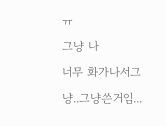ㅠ
그냥 나
너무 화가나서그냥..그냥쓴거임...